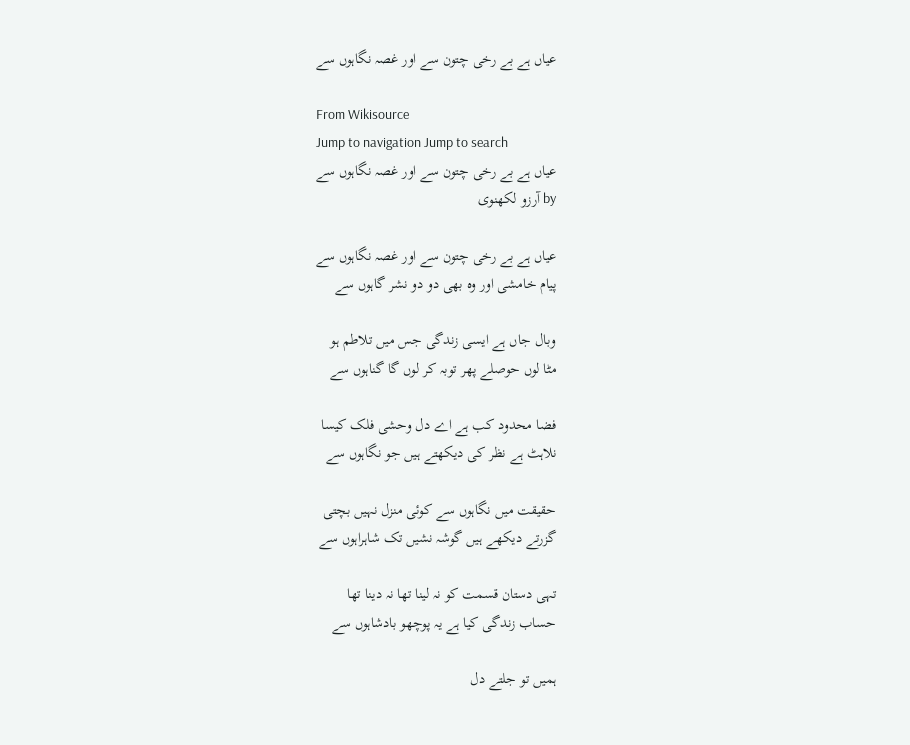عیاں ہے بے رخی چتون سے اور غصہ نگاہوں سے

From Wikisource
Jump to navigation Jump to search
عیاں ہے بے رخی چتون سے اور غصہ نگاہوں سے
by آرزو لکھنوی

عیاں ہے بے رخی چتون سے اور غصہ نگاہوں سے
پیام خامشی اور وہ بھی دو دو نشر گاہوں سے

وبال جاں ہے ایسی زندگی جس میں تلاطم ہو
مٹا لوں حوصلے پھر توبہ کر لوں گا گناہوں سے

فضا محدود کب ہے اے دل وحشی فلک کیسا
نلاہٹ ہے نظر کی دیکھتے ہیں جو نگاہوں سے

حقیقت میں نگاہوں سے کوئی منزل نہیں بچتی
گزرتے دیکھے ہیں گوشہ نشیں تک شاہراہوں سے

تہی دستان قسمت کو نہ لینا تھا نہ دینا تھا
حساب زندگی کیا ہے یہ پوچھو بادشاہوں سے

ہمیں تو جلتے دل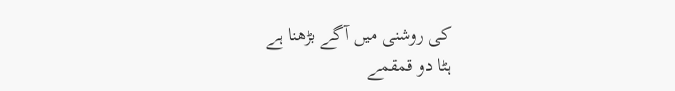کی روشنی میں آگے بڑھنا ہے
ہٹا دو قمقمے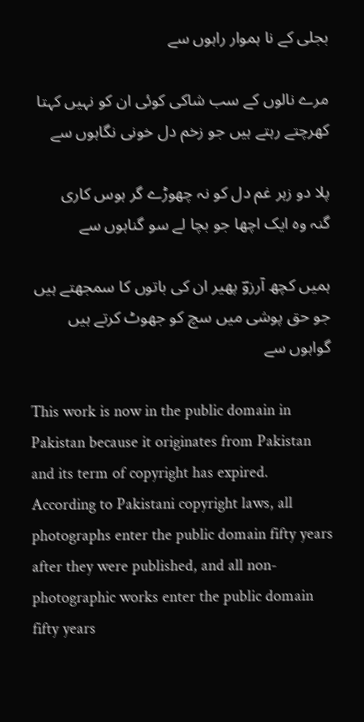بجلی کے نا ہموار راہوں سے

مرے نالوں کے سب شاکی کوئی ان کو نہیں کہتا
کھرچتے رہتے ہیں جو زخم دل خونی نگاہوں سے

پلا دو زہر غم دل کو نہ چھوڑے گر ہوس کاری
گنہ وہ ایک اچھا جو بچا لے سو گناہوں سے

ہمیں کچھ آرزوؔ پھیر ان کی باتوں کا سمجھتے ہیں
جو حق پوشی میں سچ کو جھوٹ کرتے ہیں گواہوں سے

This work is now in the public domain in Pakistan because it originates from Pakistan and its term of copyright has expired. According to Pakistani copyright laws, all photographs enter the public domain fifty years after they were published, and all non-photographic works enter the public domain fifty years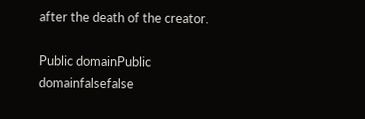after the death of the creator.

Public domainPublic domainfalsefalse